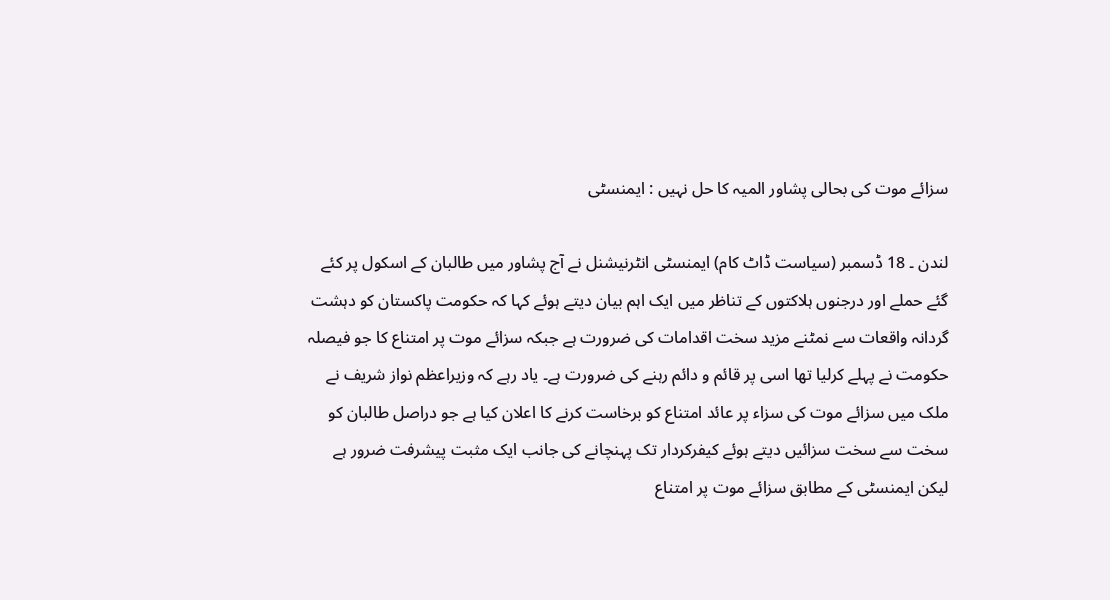سزائے موت کی بحالی پشاور المیہ کا حل نہیں : ایمنسٹی

لندن ۔ 18 ڈسمبر (سیاست ڈاٹ کام) ایمنسٹی انٹرنیشنل نے آج پشاور میں طالبان کے اسکول پر کئے گئے حملے اور درجنوں ہلاکتوں کے تناظر میں ایک اہم بیان دیتے ہوئے کہا کہ حکومت پاکستان کو دہشت گردانہ واقعات سے نمٹنے مزید سخت اقدامات کی ضرورت ہے جبکہ سزائے موت پر امتناع کا جو فیصلہ حکومت نے پہلے کرلیا تھا اسی پر قائم و دائم رہنے کی ضرورت ہے۔ یاد رہے کہ وزیراعظم نواز شریف نے ملک میں سزائے موت کی سزاء پر عائد امتناع کو برخاست کرنے کا اعلان کیا ہے جو دراصل طالبان کو سخت سے سخت سزائیں دیتے ہوئے کیفرکردار تک پہنچانے کی جانب ایک مثبت پیشرفت ضرور ہے لیکن ایمنسٹی کے مطابق سزائے موت پر امتناع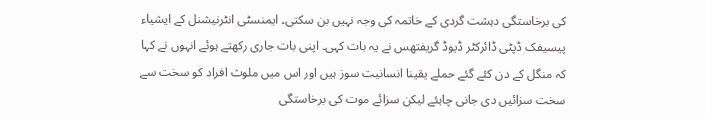کی برخاستگی دہشت گردی کے خاتمہ کی وجہ نہیں بن سکتی۔ ایمنسٹی انٹرنیشنل کے ایشیاء پیسیفک ڈپٹی ڈائرکٹر ڈیوڈ گریفتھس نے یہ بات کہی۔ اپنی بات جاری رکھتے ہوئے انہوں نے کہا کہ منگل کے دن کئے گئے حملے یقینا انسانیت سوز ہیں اور اس میں ملوث افراد کو سخت سے سخت سزائیں دی جانی چاہئے لیکن سزائے موت کی برخاستگی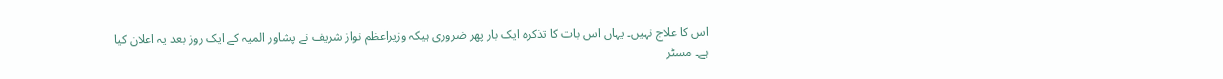اس کا علاج نہیں۔ یہاں اس بات کا تذکرہ ایک بار پھر ضروری ہیکہ وزیراعظم نواز شریف نے پشاور المیہ کے ایک روز بعد یہ اعلان کیا ہے۔ مسٹر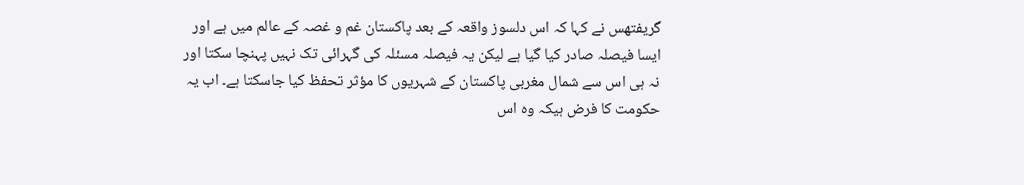گریفتھس نے کہا کہ اس دلسوز واقعہ کے بعد پاکستان غم و غصہ کے عالم میں ہے اور ایسا فیصلہ صادر کیا گیا ہے لیکن یہ فیصلہ مسئلہ کی گہرائی تک نہیں پہنچا سکتا اور نہ ہی اس سے شمال مغربی پاکستان کے شہریوں کا مؤثر تحفظ کیا جاسکتا ہے۔ اب یہ حکومت کا فرض ہیکہ وہ اس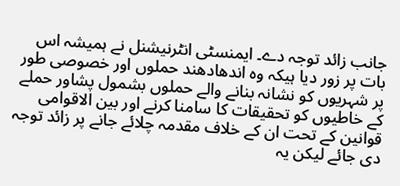جانب زائد توجہ دے۔ ایمنسٹی انٹرنیشنل نے ہمیشہ اس بات پر زور دیا ہیکہ وہ اندھادھند حملوں اور خصوصی طور پر شہریوں کو نشانہ بنانے والے حملوں بشمول پشاور حملے کے خاطیوں کو تحقیقات کا سامنا کرنے اور بین الاقوامی قوانین کے تحت ان کے خلاف مقدمہ چلائے جانے پر زائد توجہ دی جائے لیکن یہ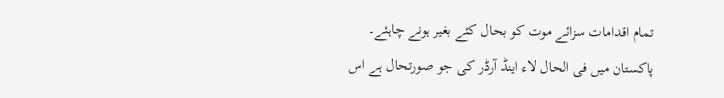تمام اقدامات سزائے موت کو بحال کئے بغیر ہونے چاہئے۔ پاکستان میں فی الحال لاء اینڈ آرڈر کی جو صورتحال ہے اس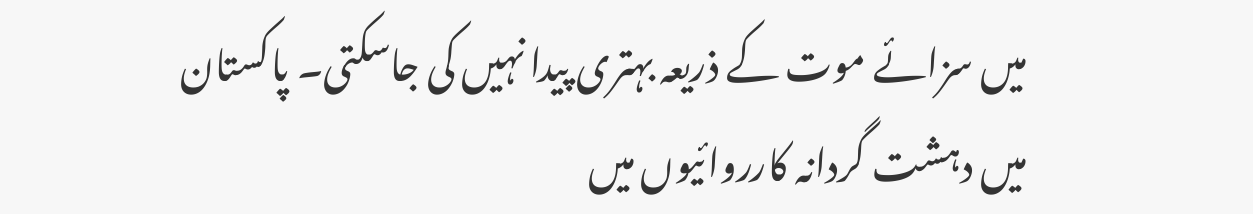میں سزائے موت کے ذریعہ بہتری پیدا نہیں کی جاسکتی۔ پاکستان میں دہشت گردانہ کارروائیوں میں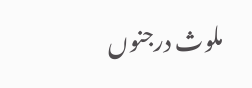ملوث درجنوں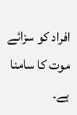افراد کو سزائے موت کا سامنا ہے۔